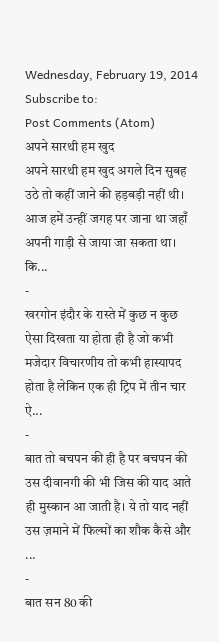Wednesday, February 19, 2014
Subscribe to:
Post Comments (Atom)
अपने सारथी हम खुद
अपने सारथी हम खुद अगले दिन सुबह उठे तो कहीं जाने की हड़बड़ी नहीं थी। आज हमें उन्हीं जगह पर जाना था जहाँ अपनी गाड़ी से जाया जा सकता था। कि...
-
खरगोन इंदौर के रास्ते में कुछ न कुछ ऐसा दिखता या होता ही है जो कभी मजेदार विचारणीय तो कभी हास्यापद होता है लेकिन एक ही ट्रिप में तीन चार ऐ...
-
बात तो बचपन की ही है पर बचपन की उस दीवानगी की भी जिस की याद आते ही मुस्कान आ जाती है। ये तो याद नहीं उस ज़माने में फिल्मों का शौक कैसे और ...
-
बात सन 80 की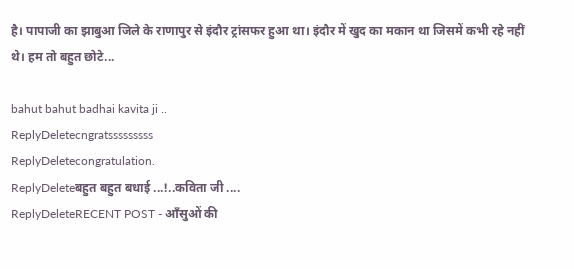है। पापाजी का झाबुआ जिले के राणापुर से इंदौर ट्रांसफर हुआ था। इंदौर में खुद का मकान था जिसमें कभी रहे नहीं थे। हम तो बहुत छोटे...

bahut bahut badhai kavita ji ..
ReplyDeletecngratsssssssss
ReplyDeletecongratulation.
ReplyDeleteबहुत बहुत बधाई ...!..कविता जी ....
ReplyDeleteRECENT POST - आँसुओं की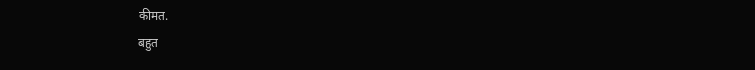कीमत.
बहुत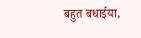बहुत बधाईया,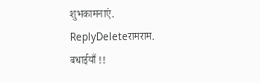शुभकामनाएं.
ReplyDeleteरामराम.
बधाईयाँ !!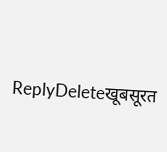ReplyDeleteखूबसूरत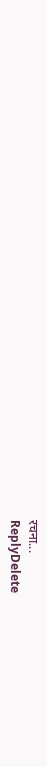रचना...
ReplyDelete